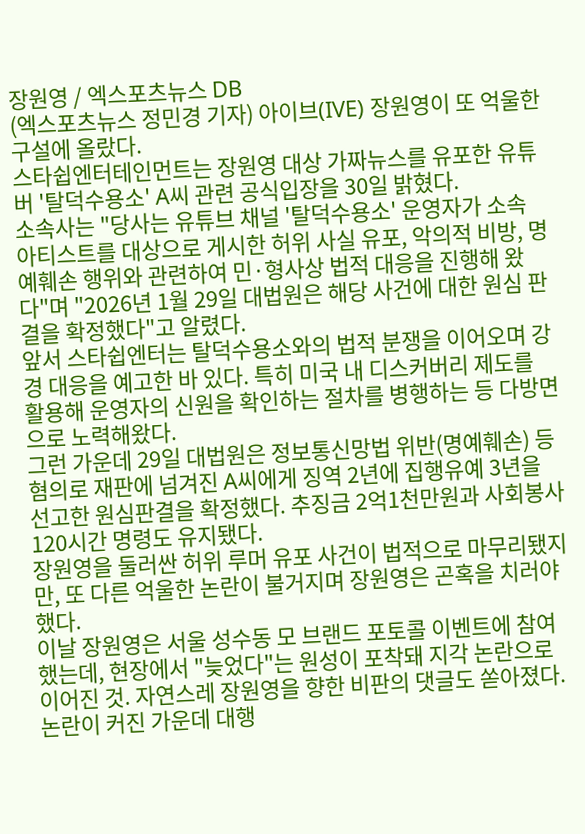장원영 / 엑스포츠뉴스 DB
(엑스포츠뉴스 정민경 기자) 아이브(IVE) 장원영이 또 억울한 구설에 올랐다.
스타쉽엔터테인먼트는 장원영 대상 가짜뉴스를 유포한 유튜버 '탈덕수용소' A씨 관련 공식입장을 30일 밝혔다.
소속사는 "당사는 유튜브 채널 '탈덕수용소' 운영자가 소속 아티스트를 대상으로 게시한 허위 사실 유포, 악의적 비방, 명예훼손 행위와 관련하여 민·형사상 법적 대응을 진행해 왔다"며 "2026년 1월 29일 대법원은 해당 사건에 대한 원심 판결을 확정했다"고 알렸다.
앞서 스타쉽엔터는 탈덕수용소와의 법적 분쟁을 이어오며 강경 대응을 예고한 바 있다. 특히 미국 내 디스커버리 제도를 활용해 운영자의 신원을 확인하는 절차를 병행하는 등 다방면으로 노력해왔다.
그런 가운데 29일 대법원은 정보통신망법 위반(명예훼손) 등 혐의로 재판에 넘겨진 A씨에게 징역 2년에 집행유예 3년을 선고한 원심판결을 확정했다. 추징금 2억1천만원과 사회봉사 120시간 명령도 유지됐다.
장원영을 둘러싼 허위 루머 유포 사건이 법적으로 마무리됐지만, 또 다른 억울한 논란이 불거지며 장원영은 곤혹을 치러야 했다.
이날 장원영은 서울 성수동 모 브랜드 포토콜 이벤트에 참여했는데, 현장에서 "늦었다"는 원성이 포착돼 지각 논란으로 이어진 것. 자연스레 장원영을 향한 비판의 댓글도 쏟아졌다.
논란이 커진 가운데 대행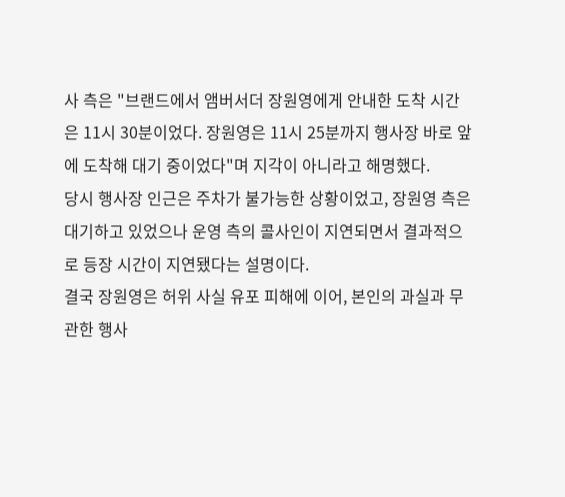사 측은 "브랜드에서 앰버서더 장원영에게 안내한 도착 시간은 11시 30분이었다. 장원영은 11시 25분까지 행사장 바로 앞에 도착해 대기 중이었다"며 지각이 아니라고 해명했다.
당시 행사장 인근은 주차가 불가능한 상황이었고, 장원영 측은 대기하고 있었으나 운영 측의 콜사인이 지연되면서 결과적으로 등장 시간이 지연됐다는 설명이다.
결국 장원영은 허위 사실 유포 피해에 이어, 본인의 과실과 무관한 행사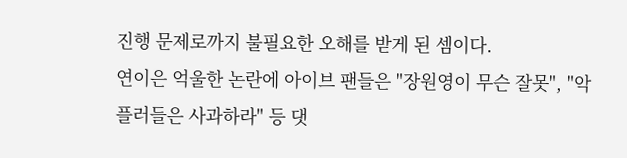진행 문제로까지 불필요한 오해를 받게 된 셈이다.
연이은 억울한 논란에 아이브 팬들은 "장원영이 무슨 잘못", "악플러들은 사과하라" 등 댓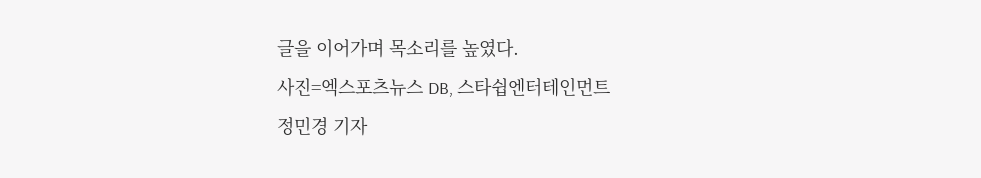글을 이어가며 목소리를 높였다.
사진=엑스포츠뉴스 DB, 스타쉽엔터테인먼트
정민경 기자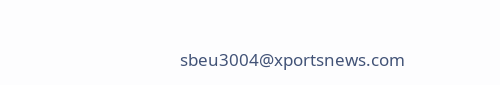sbeu3004@xportsnews.com